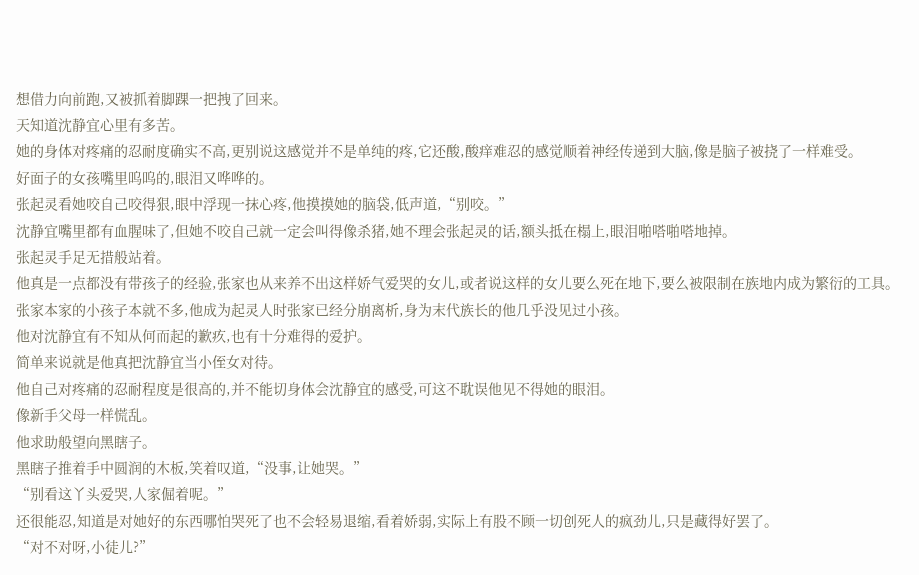想借力向前跑,又被抓着脚踝一把拽了回来。
天知道沈静宜心里有多苦。
她的身体对疼痛的忍耐度确实不高,更别说这感觉并不是单纯的疼,它还酸,酸痒难忍的感觉顺着神经传递到大脑,像是脑子被挠了一样难受。
好面子的女孩嘴里呜呜的,眼泪又哗哗的。
张起灵看她咬自己咬得狠,眼中浮现一抹心疼,他摸摸她的脑袋,低声道,“别咬。”
沈静宜嘴里都有血腥味了,但她不咬自己就一定会叫得像杀猪,她不理会张起灵的话,额头抵在榻上,眼泪啪嗒啪嗒地掉。
张起灵手足无措般站着。
他真是一点都没有带孩子的经验,张家也从来养不出这样娇气爱哭的女儿,或者说这样的女儿要么死在地下,要么被限制在族地内成为繁衍的工具。
张家本家的小孩子本就不多,他成为起灵人时张家已经分崩离析,身为末代族长的他几乎没见过小孩。
他对沈静宜有不知从何而起的歉疚,也有十分难得的爱护。
简单来说就是他真把沈静宜当小侄女对待。
他自己对疼痛的忍耐程度是很高的,并不能切身体会沈静宜的感受,可这不耽误他见不得她的眼泪。
像新手父母一样慌乱。
他求助般望向黑瞎子。
黑瞎子推着手中圆润的木板,笑着叹道,“没事,让她哭。”
“别看这丫头爱哭,人家倔着呢。”
还很能忍,知道是对她好的东西哪怕哭死了也不会轻易退缩,看着娇弱,实际上有股不顾一切创死人的疯劲儿,只是藏得好罢了。
“对不对呀,小徒儿?”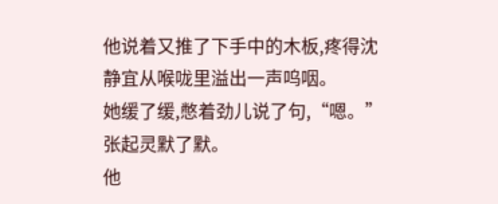他说着又推了下手中的木板,疼得沈静宜从喉咙里溢出一声呜咽。
她缓了缓,憋着劲儿说了句,“嗯。”
张起灵默了默。
他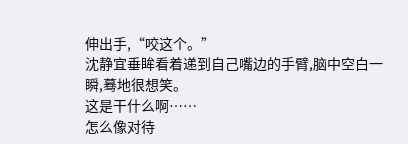伸出手,“咬这个。”
沈静宜垂眸看着递到自己嘴边的手臂,脑中空白一瞬,蓦地很想笑。
这是干什么啊……
怎么像对待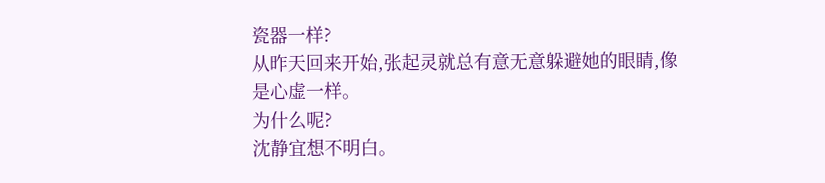瓷器一样?
从昨天回来开始,张起灵就总有意无意躲避她的眼睛,像是心虚一样。
为什么呢?
沈静宜想不明白。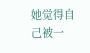她觉得自己被一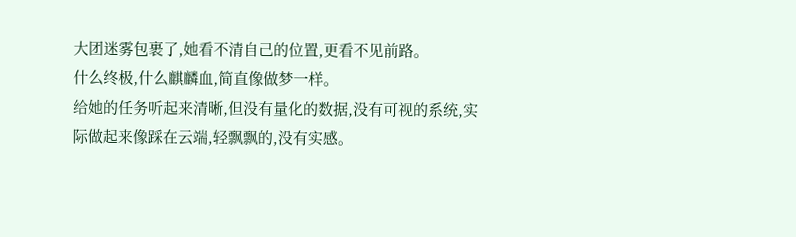大团迷雾包裹了,她看不清自己的位置,更看不见前路。
什么终极,什么麒麟血,简直像做梦一样。
给她的任务听起来清晰,但没有量化的数据,没有可视的系统,实际做起来像踩在云端,轻飘飘的,没有实感。